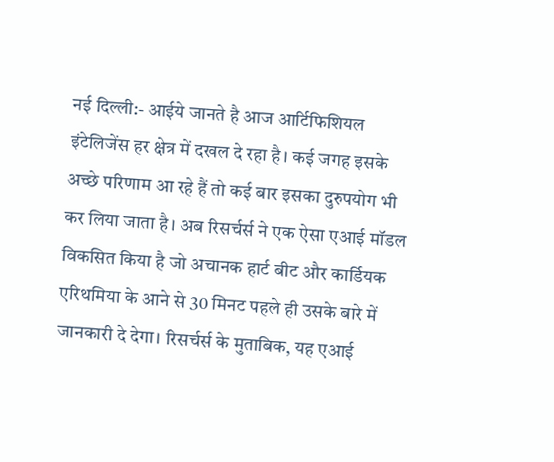नई दिल्ली:- आईये जानते है आज आर्टिफिशियल इंटेलिजेंस हर क्षेत्र में दखल दे रहा है। कई जगह इसके अच्छे परिणाम आ रहे हैं तो कई बार इसका दुरुपयोग भी कर लिया जाता है। अब रिसर्चर्स ने एक ऐसा एआई मॉडल विकसित किया है जो अचानक हार्ट बीट और कार्डियक एरिथमिया के आने से 30 मिनट पहले ही उसके बारे में जानकारी दे देगा। रिसर्चर्स के मुताबिक, यह एआई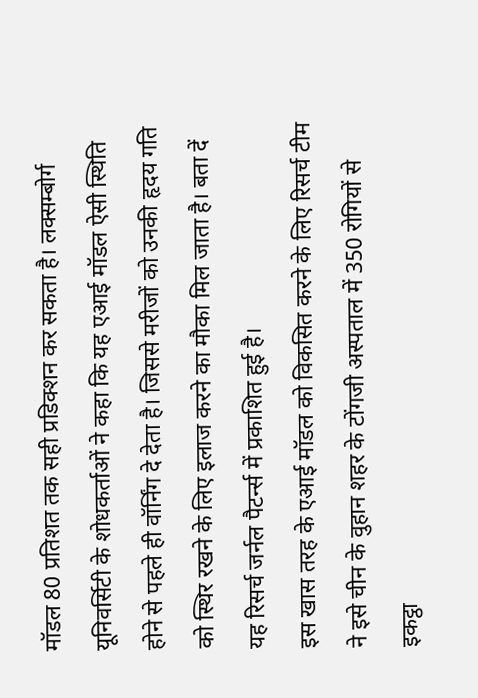मॉडल 80 प्रतिशत तक सही प्रडिक्शन कर सकता है। लक्सम्बोर्ग यूनिवर्सिटी के शोधकर्ताओं ने कहा कि यह एआई मॉडल ऐसी स्थिति होने से पहले ही वॉर्निंग दे देता है। जिससे मरीजों को उनकी हृदय गति को स्थिर रखने के लिए इलाज करने का मौका मिल जाता है। बता दें यह रिसर्च जर्नल पैटर्न्स में प्रकाशित हुई है।
इस खास तरह के एआई मॉडल को विकसित करने के लिए रिसर्च टीम ने इसे चीन के वुहान शहर के टोंगजी अस्पताल में 350 रोगियों से इकट्ठा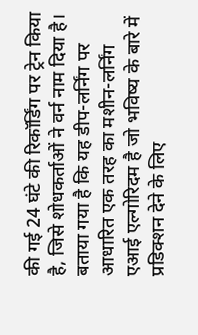की गई 24 घंटे की रिकॉर्डिंग पर ट्रेन किया है, जिसे शोधकर्ताओं ने वर्न नाम दिया है।
बताया गया है कि यह डीप-लर्निंग पर आधारित एक तरह का मशीन-लर्निंग एआई एल्गोरिदम है जो भविष्य के बारे में प्रडिक्शन देने के लिए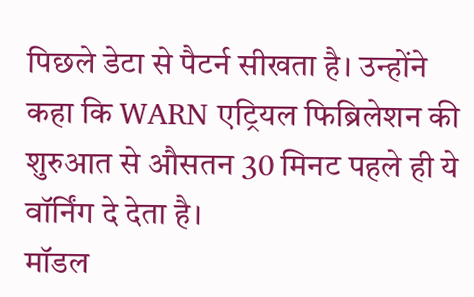पिछले डेटा से पैटर्न सीखता है। उन्होंने कहा कि WARN एट्रियल फिब्रिलेशन की शुरुआत से औसतन 30 मिनट पहले ही ये वॉर्निंग दे देता है।
मॉडल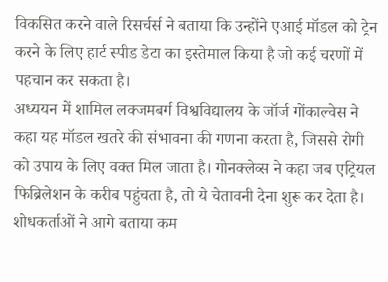विकसित करने वाले रिसर्चर्स ने बताया कि उन्होंने एआई मॉडल को ट्रेन करने के लिए हार्ट स्पीड डेटा का इस्तेमाल किया है जो कई चरणों में पहचान कर सकता है।
अध्ययन में शामिल लक्जमबर्ग विश्वविद्यालय के जॉर्ज गोंकाल्वेस ने कहा यह मॉडल खतरे की संभावना की गणना करता है, जिससे रोगी को उपाय के लिए वक्त मिल जाता है। गोनक्लेव्स ने कहा जब एट्रियल फिब्रिलेशन के करीब पहुंचता है, तो ये चेतावनी देना शुरू कर देता है। शोधकर्ताओं ने आगे बताया कम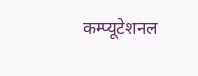कम्प्यूटेशनल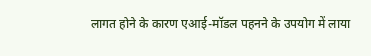लागत होने के कारण एआई-मॉडल पहनने के उपयोग में लाया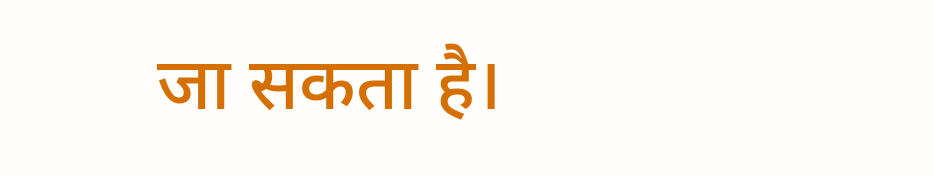जा सकता है।